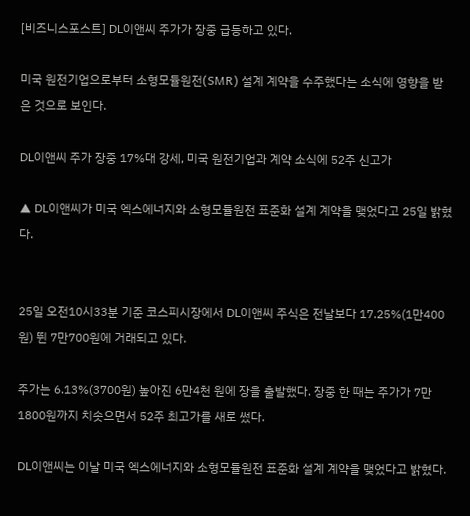[비즈니스포스트] DL이앤씨 주가가 장중 급등하고 있다.

미국 원전기업으로부터 소형모듈원전(SMR) 설계 계약을 수주했다는 소식에 영향을 받은 것으로 보인다.

DL이앤씨 주가 장중 17%대 강세, 미국 원전기업과 계약 소식에 52주 신고가

▲ DL이앤씨가 미국 엑스에너지와 소형모듈원전 표준화 설계 계약을 맺었다고 25일 밝혔다.


25일 오전10시33분 기준 코스피시장에서 DL이앤씨 주식은 전날보다 17.25%(1만400원) 뛴 7만700원에 거래되고 있다.

주가는 6.13%(3700원) 높아진 6만4천 원에 장을 출발했다. 장중 한 때는 주가가 7만1800원까지 치솟으면서 52주 최고가를 새로 썼다.

DL이앤씨는 이날 미국 엑스에너지와 소형모듈원전 표준화 설계 계약을 맺었다고 밝혔다.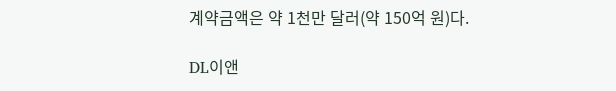계약금액은 약 1천만 달러(약 150억 원)다.

DL이앤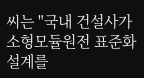씨는 "국내 건설사가 소형모듈원전 표준화 설계를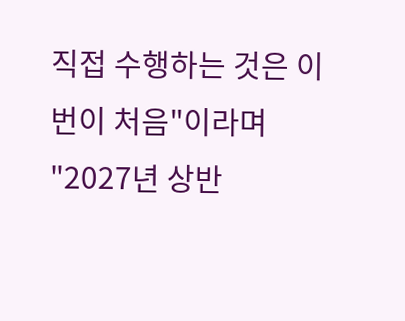직접 수행하는 것은 이번이 처음"이라며 "2027년 상반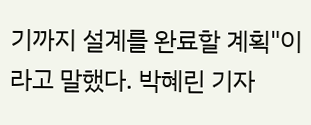기까지 설계를 완료할 계획"이라고 말했다. 박혜린 기자